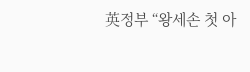英정부 “왕세손 첫 아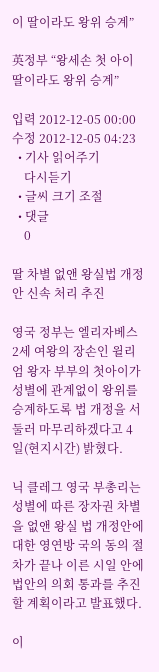이 딸이라도 왕위 승계”

英정부 “왕세손 첫 아이 딸이라도 왕위 승계”

입력 2012-12-05 00:00
수정 2012-12-05 04:23
  • 기사 읽어주기
    다시듣기
  • 글씨 크기 조절
  • 댓글
    0

딸 차별 없앤 왕실법 개정안 신속 처리 추진

영국 정부는 엘리자베스 2세 여왕의 장손인 윌리엄 왕자 부부의 첫아이가 성별에 관계없이 왕위를 승계하도록 법 개정을 서둘러 마무리하겠다고 4일(현지시간) 밝혔다.

닉 클레그 영국 부총리는 성별에 따른 장자권 차별을 없앤 왕실 법 개정안에 대한 영연방 국의 동의 절차가 끝나 이른 시일 안에 법안의 의회 통과를 추진할 계획이라고 발표했다.

이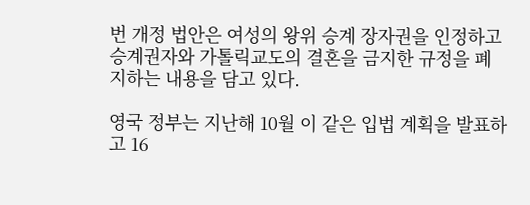번 개정 법안은 여성의 왕위 승계 장자권을 인정하고 승계권자와 가톨릭교도의 결혼을 금지한 규정을 폐지하는 내용을 담고 있다.

영국 정부는 지난해 10월 이 같은 입법 계획을 발표하고 16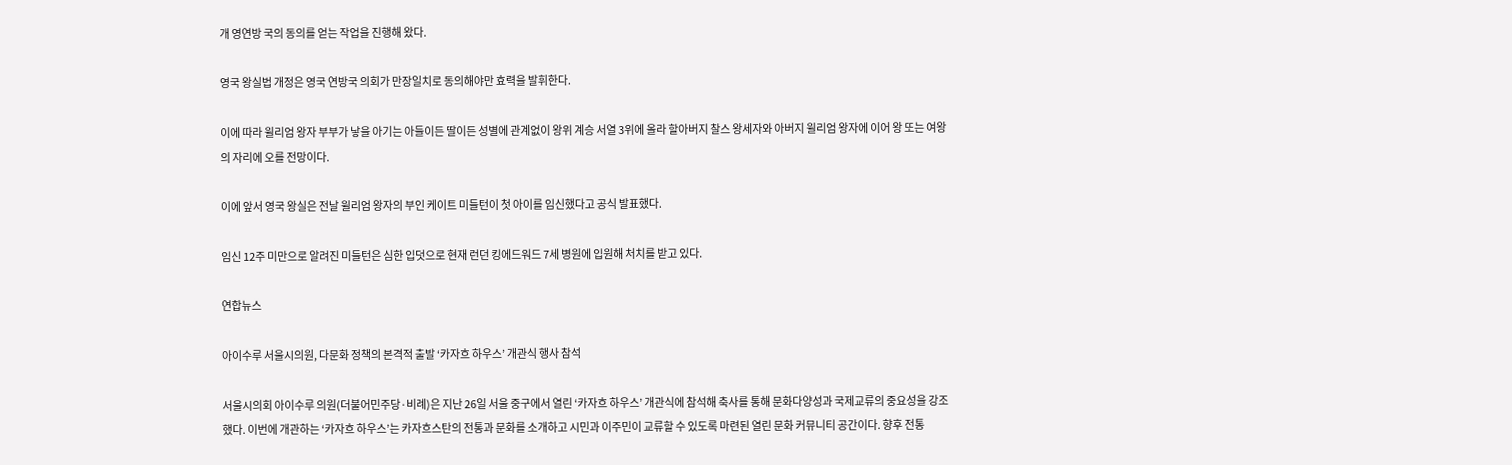개 영연방 국의 동의를 얻는 작업을 진행해 왔다.

영국 왕실법 개정은 영국 연방국 의회가 만장일치로 동의해야만 효력을 발휘한다.

이에 따라 윌리엄 왕자 부부가 낳을 아기는 아들이든 딸이든 성별에 관계없이 왕위 계승 서열 3위에 올라 할아버지 찰스 왕세자와 아버지 윌리엄 왕자에 이어 왕 또는 여왕의 자리에 오를 전망이다.

이에 앞서 영국 왕실은 전날 윌리엄 왕자의 부인 케이트 미들턴이 첫 아이를 임신했다고 공식 발표했다.

임신 12주 미만으로 알려진 미들턴은 심한 입덧으로 현재 런던 킹에드워드 7세 병원에 입원해 처치를 받고 있다.

연합뉴스

아이수루 서울시의원, 다문화 정책의 본격적 출발 ‘카자흐 하우스’ 개관식 행사 참석

서울시의회 아이수루 의원(더불어민주당·비례)은 지난 26일 서울 중구에서 열린 ‘카자흐 하우스’ 개관식에 참석해 축사를 통해 문화다양성과 국제교류의 중요성을 강조했다. 이번에 개관하는 ‘카자흐 하우스’는 카자흐스탄의 전통과 문화를 소개하고 시민과 이주민이 교류할 수 있도록 마련된 열린 문화 커뮤니티 공간이다. 향후 전통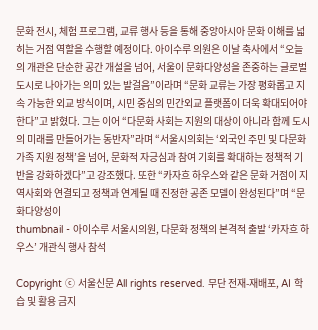문화 전시, 체험 프로그램, 교류 행사 등을 통해 중앙아시아 문화 이해를 넓히는 거점 역할을 수행할 예정이다. 아이수루 의원은 이날 축사에서 “오늘의 개관은 단순한 공간 개설을 넘어, 서울이 문화다양성을 존중하는 글로벌 도시로 나아가는 의미 있는 발걸음”이라며 “문화 교류는 가장 평화롭고 지속 가능한 외교 방식이며, 시민 중심의 민간외교 플랫폼이 더욱 확대되어야 한다”고 밝혔다. 그는 이어 “다문화 사회는 지원의 대상이 아니라 함께 도시의 미래를 만들어가는 동반자”라며 “서울시의회는 ‘외국인 주민 및 다문화 가족 지원 정책’을 넘어, 문화적 자긍심과 참여 기회를 확대하는 정책적 기반을 강화하겠다”고 강조했다. 또한 “카자흐 하우스와 같은 문화 거점이 지역사회와 연결되고 정책과 연계될 때 진정한 공존 모델이 완성된다”며 “문화다양성이
thumbnail - 아이수루 서울시의원, 다문화 정책의 본격적 출발 ‘카자흐 하우스’ 개관식 행사 참석

Copyright ⓒ 서울신문 All rights reserved. 무단 전재-재배포, AI 학습 및 활용 금지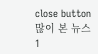close button
많이 본 뉴스
1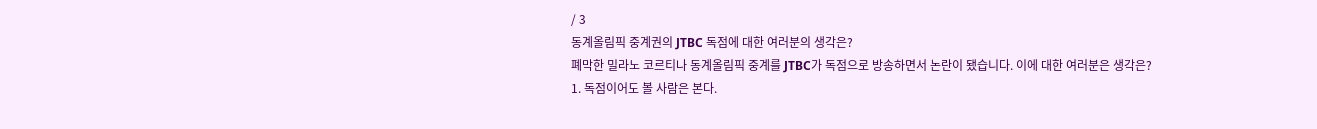/ 3
동계올림픽 중계권의 JTBC 독점에 대한 여러분의 생각은?
폐막한 밀라노 코르티나 동계올림픽 중계를 JTBC가 독점으로 방송하면서 논란이 됐습니다. 이에 대한 여러분은 생각은?
1. 독점이어도 볼 사람은 본다.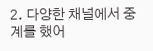2. 다양한 채널에서 중계를 했어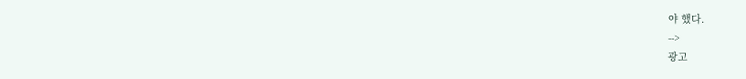야 했다.
-->
광고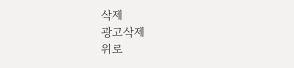삭제
광고삭제
위로